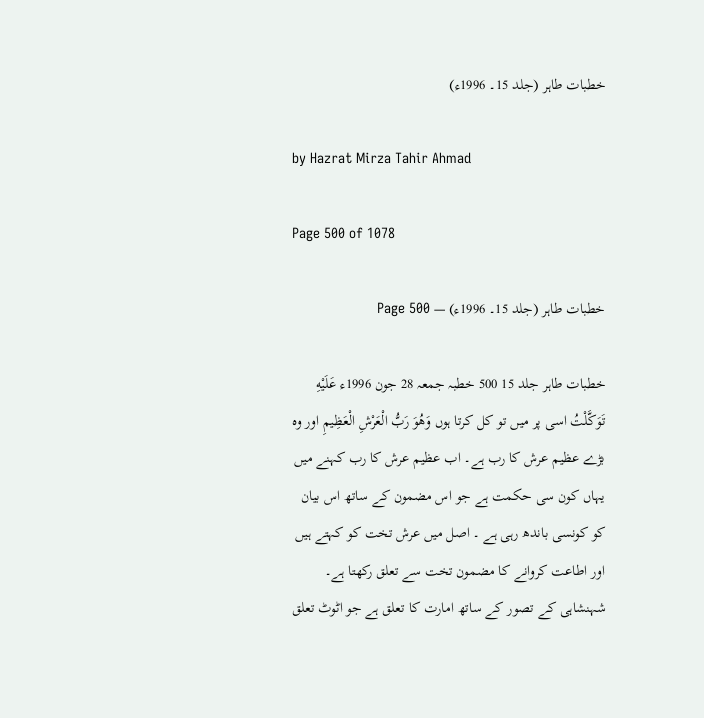خطبات طاہر (جلد 15۔ 1996ء)

by Hazrat Mirza Tahir Ahmad

Page 500 of 1078

خطبات طاہر (جلد 15۔ 1996ء) — Page 500

خطبات طاہر جلد 15 500 خطبہ جمعہ 28 جون 1996ء عَلَيْهِ تَوَكَّلْتُ اسی پر میں تو کل کرتا ہوں وَهُوَ رَبُّ الْعَرْشِ الْعَظِيمِ اور وہ بڑے عظیم عرش کا رب ہے۔ اب عظیم عرش کا رب کہنے میں یہاں کون سی حکمت ہے جو اس مضمون کے ساتھ اس بیان کو کونسی باندھ رہی ہے ۔ اصل میں عرش تخت کو کہتے ہیں اور اطاعت کروانے کا مضمون تخت سے تعلق رکھتا ہے۔ شہنشاہی کے تصور کے ساتھ امارت کا تعلق ہے جو اٹوٹ تعلق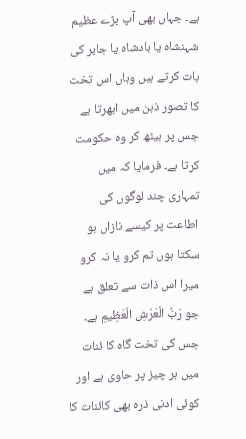ہے۔ جہاں بھی آپ بڑے عظیم شہنشاہ یا بادشاہ یا جابر کی بات کرتے ہیں وہاں اس تخت کا تصور ذہن میں ابھرتا ہے جس پر بیٹھ کر وہ حکومت کرتا ہے۔ فرمایا کہ میں تمہاری چند لوگوں کی اطاعت پر کیسے نازاں ہو سکتا ہوں تم کرو یا نہ کرو میرا اس ذات سے تعلق ہے جو رَبُّ الْعَرْشِ الْعَظِيمِ ہے۔ جس کی تخت گاہ کا ئنات میں ہر چیز پر حاوی ہے اور کوئی ادنی ذرہ بھی کائنات کا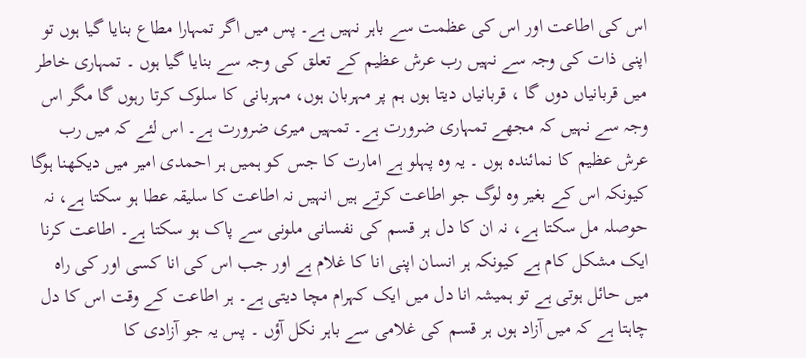اس کی اطاعت اور اس کی عظمت سے باہر نہیں ہے۔ پس میں اگر تمہارا مطاع بنایا گیا ہوں تو اپنی ذات کی وجہ سے نہیں رب عرش عظیم کے تعلق کی وجہ سے بنایا گیا ہوں ۔ تمہاری خاطر میں قربانیاں دوں گا ، قربانیاں دیتا ہوں ہم پر مہربان ہوں، مہربانی کا سلوک کرتا رہوں گا مگر اس وجہ سے نہیں کہ مجھے تمہاری ضرورت ہے۔ تمہیں میری ضرورت ہے۔ اس لئے کہ میں رب عرش عظیم کا نمائندہ ہوں ۔ یہ وہ پہلو ہے امارت کا جس کو ہمیں ہر احمدی امیر میں دیکھنا ہوگا کیونکہ اس کے بغیر وہ لوگ جو اطاعت کرتے ہیں انہیں نہ اطاعت کا سلیقہ عطا ہو سکتا ہے، نہ حوصلہ مل سکتا ہے، نہ ان کا دل ہر قسم کی نفسانی ملونی سے پاک ہو سکتا ہے۔ اطاعت کرنا ایک مشکل کام ہے کیونکہ ہر انسان اپنی انا کا غلام ہے اور جب اس کی انا کسی اور کی راہ میں حائل ہوتی ہے تو ہمیشہ انا دل میں ایک کہرام مچا دیتی ہے۔ ہر اطاعت کے وقت اس کا دل چاہتا ہے کہ میں آزاد ہوں ہر قسم کی غلامی سے باہر نکل آؤں ۔ پس یہ جو آزادی کا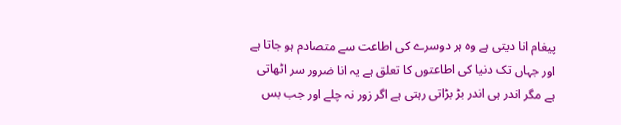پیغام انا دیتی ہے وہ ہر دوسرے کی اطاعت سے متصادم ہو جاتا ہے اور جہاں تک دنیا کی اطاعتوں کا تعلق ہے یہ انا ضرور سر اٹھاتی ہے مگر اندر ہی اندر بڑ بڑاتی رہتی ہے اگر زور نہ چلے اور جب بس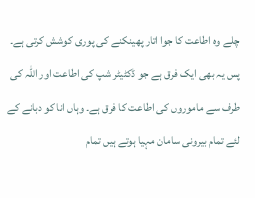چلے وہ اطاعت کا جوا اتار پھینکنے کی پوری کوشش کرتی ہے۔ پس یہ بھی ایک فرق ہے جو ڈکٹیٹر شپ کی اطاعت اور اللہ کی طرف سے ماموروں کی اطاعت کا فرق ہے۔ وہاں انا کو دبانے کے لئے تمام بیرونی سامان مہیا ہوتے ہیں تمام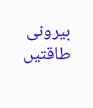بیرونی طاقتیں